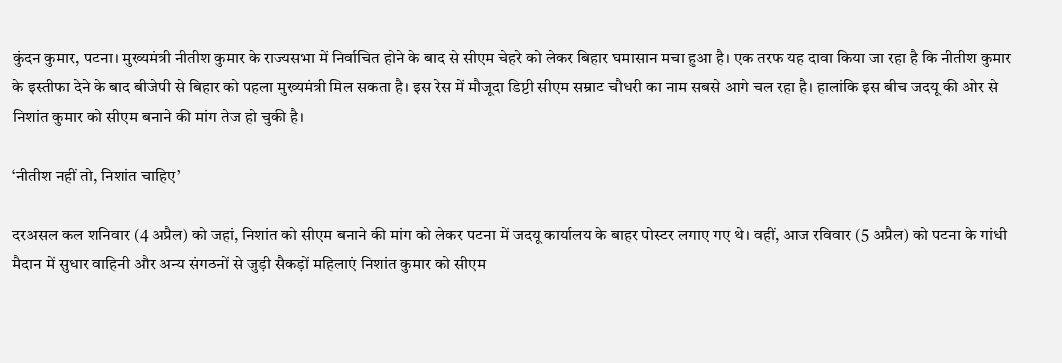कुंदन कुमार, पटना। मुख्यमंत्री नीतीश कुमार के राज्यसभा में निर्वाचित होने के बाद से सीएम चेहरे को लेकर बिहार घमासान मचा हुआ है। एक तरफ यह दावा किया जा रहा है कि नीतीश कुमार के इस्तीफा देने के बाद बीजेपी से बिहार को पहला मुख्यमंत्री मिल सकता है। इस रेस में मौजूदा डिप्टी सीएम सम्राट चौधरी का नाम सबसे आगे चल रहा है। हालांकि इस बीच जदयू की ओर से निशांत कुमार को सीएम बनाने की मांग तेज हो चुकी है।

‘नीतीश नहीं तो, निशांत चाहिए’

दरअसल कल शनिवार (4 अप्रैल) को जहां, निशांत को सीएम बनाने की मांग को लेकर पटना में जदयू कार्यालय के बाहर पोस्टर लगाए गए थे। वहीं, आज रविवार (5 अप्रैल) को पटना के गांधी मैदान में सुधार वाहिनी और अन्य संगठनों से जुड़ी सैकड़ों महिलाएं निशांत कुमार को सीएम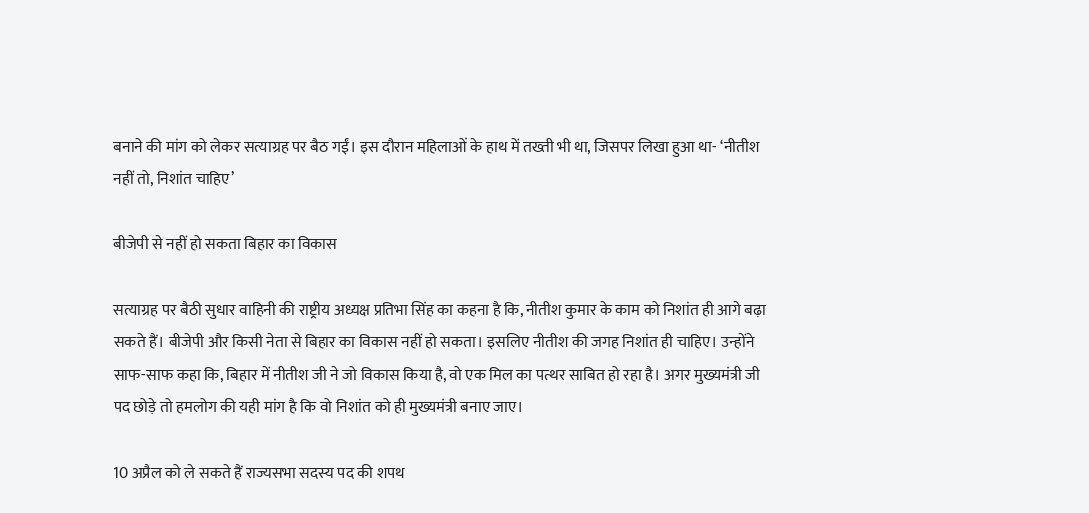बनाने की मांग को लेकर सत्याग्रह पर बैठ गईं। इस दौरान महिलाओं के हाथ में तख्ती भी था, जिसपर लिखा हुआ था- ‘नीतीश नहीं तो, निशांत चाहिए’

बीजेपी से नहीं हो सकता बिहार का विकास

सत्याग्रह पर बैठी सुधार वाहिनी की राष्ट्रीय अध्यक्ष प्रतिभा सिंह का कहना है कि, नीतीश कुमार के काम को निशांत ही आगे बढ़ा सकते हैं। बीजेपी और किसी नेता से बिहार का विकास नहीं हो सकता। इसलिए नीतीश की जगह निशांत ही चाहिए। उन्होंने साफ-साफ कहा कि, बिहार में नीतीश जी ने जो विकास किया है, वो एक मिल का पत्थर साबित हो रहा है। अगर मुख्यमंत्री जी पद छोड़े तो हमलोग की यही मांग है कि वो निशांत को ही मुख्यमंत्री बनाए जाए।

10 अप्रैल को ले सकते हैं राज्यसभा सदस्य पद की शपथ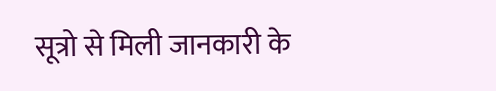सूत्रो से मिली जानकारी के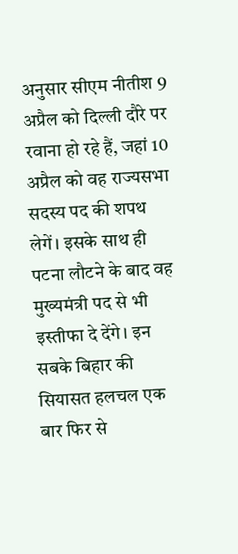अनुसार सीएम नीतीश 9 अप्रैल को दिल्ली दौरे पर रवाना हो रहे हैं, जहां 10 अप्रैल को वह राज्यसभा सदस्य पद की शपथ लेगें। इसके साथ ही पटना लौटने के बाद वह मुख्यमंत्री पद से भी इस्तीफा दे देंगे। इन सबके बिहार की सियासत हलचल एक बार फिर से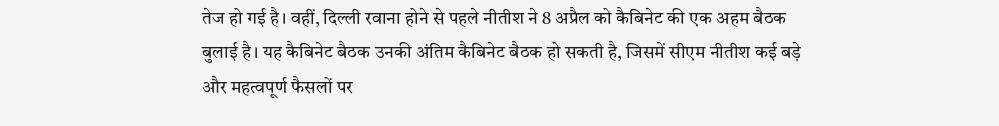तेज हो गई है। वहीं, दिल्ली रवाना होने से पहले नीतीश ने 8 अप्रैल को कैबिनेट की एक अहम बैठक बुलाई है। यह कैबिनेट बैठक उनकी अंतिम कैबिनेट बैठक हो सकती है, जिसमें सीएम नीतीश कई बड़े और महत्वपूर्ण फैसलों पर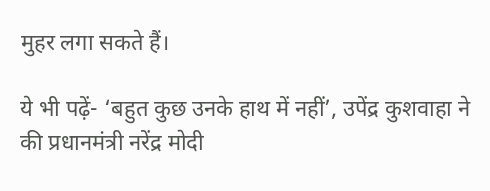मुहर लगा सकते हैं।

ये भी पढ़ें- ‘बहुत कुछ उनके हाथ में नहीं’, उपेंद्र कुशवाहा ने की प्रधानमंत्री नरेंद्र मोदी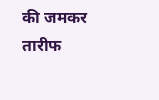की जमकर तारीफ